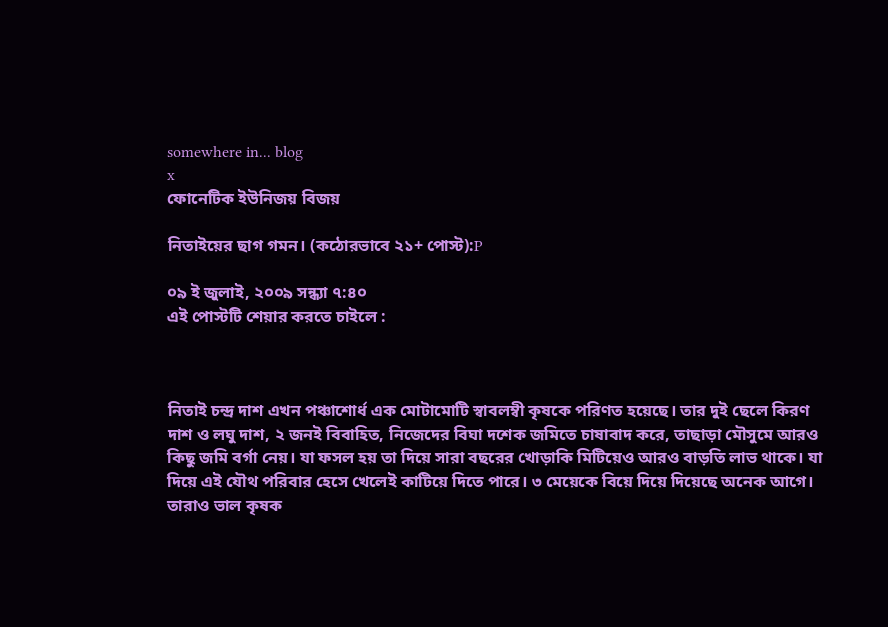somewhere in... blog
x
ফোনেটিক ইউনিজয় বিজয়

নিতাইয়ের ছাগ গমন। (কঠোরভাবে ২১+ পোস্ট):P

০৯ ই জুলাই, ২০০৯ সন্ধ্যা ৭:৪০
এই পোস্টটি শেয়ার করতে চাইলে :



নিতাই চন্দ্র দাশ এখন পঞ্চাশোর্ধ এক মোটামোটি স্বাবলম্বী কৃষকে পরিণত হয়েছে। তার দুই ছেলে কিরণ দাশ ও লঘু দাশ, ২ জনই বিবাহিত, নিজেদের বিঘা দশেক জমিতে চাষাবাদ করে, তাছাড়া মৌসুমে আরও কিছু জমি বর্গা নেয়। যা ফসল হয় তা দিয়ে সারা বছরের খোড়াকি মিটিয়েও আরও বাড়তি লাভ থাকে। যা দিয়ে এই যৌথ পরিবার হেসে খেলেই কাটিয়ে দিতে পারে। ৩ মেয়েকে বিয়ে দিয়ে দিয়েছে অনেক আগে। তারাও ভাল কৃষক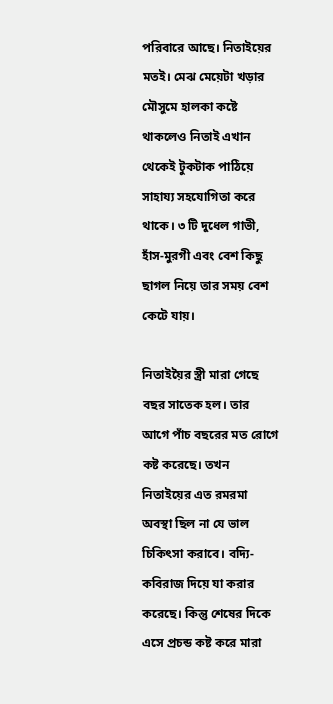পরিবারে আছে। নিতাইয়ের মতই। মেঝ মেয়েটা খড়ার মৌসুমে হালকা কষ্টে থাকলেও নিতাই এখান থেকেই টুকটাক পাঠিয়ে সাহায্য সহযোগিতা করে থাকে। ৩ টি দুধেল গাভী, হাঁস-মুরগী এবং বেশ কিছু ছাগল নিয়ে তার সময় বেশ কেটে যায়।

নিতাইয়ৈর স্ত্রী মারা গেছে বছর সাতেক হল। তার আগে পাঁচ বছরের মত রোগে কষ্ট করেছে। তখন নিতাইয়ের এত রমরমা অবস্থা ছিল না যে ভাল চিকিৎসা করাবে। বদ্যি-কবিরাজ দিয়ে যা করার করেছে। কিন্তু শেষের দিকে এসে প্রচন্ড কষ্ট করে মারা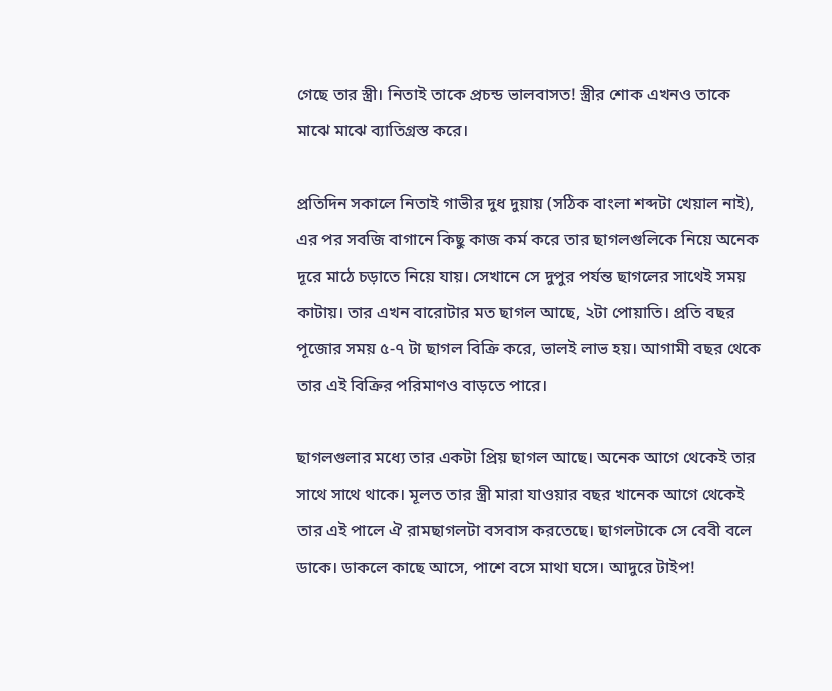গেছে তার স্ত্রী। নিতাই তাকে প্রচন্ড ভালবাসত! স্ত্রীর শোক এখনও তাকে মাঝে মাঝে ব্যাতিগ্রস্ত করে।

প্রতিদিন সকালে নিতাই গাভীর দুধ দুয়ায় (সঠিক বাংলা শব্দটা খেয়াল নাই), এর পর সবজি বাগানে কিছু কাজ কর্ম করে তার ছাগলগুলিকে নিয়ে অনেক দূরে মাঠে চড়াতে নিয়ে যায়। সেখানে সে দুপুর পর্যন্ত ছাগলের সাথেই সময় কাটায়। তার এখন বারোটার মত ছাগল আছে, ২টা পোয়াতি। প্রতি বছর পূজোর সময় ৫-৭ টা ছাগল বিক্রি করে, ভালই লাভ হয়। আগামী বছর থেকে তার এই বিক্রির পরিমাণও বাড়তে পারে।

ছাগলগুলার মধ্যে তার একটা প্রিয় ছাগল আছে। অনেক আগে থেকেই তার সাথে সাথে থাকে। মূলত তার স্ত্রী মারা যাওয়ার বছর খানেক আগে থেকেই তার এই পালে ঐ রামছাগলটা বসবাস করতেছে। ছাগলটাকে সে বেবী বলে ডাকে। ডাকলে কাছে আসে, পাশে বসে মাথা ঘসে। আদুরে টাইপ!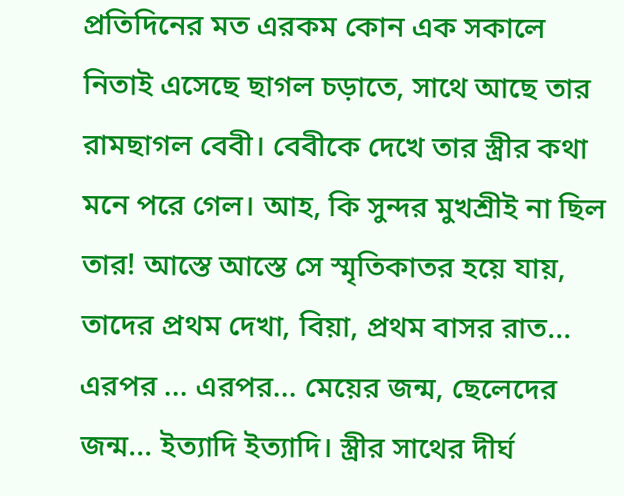প্রতিদিনের মত এরকম কোন এক সকালে নিতাই এসেছে ছাগল চড়াতে, সাথে আছে তার রামছাগল বেবী। বেবীকে দেখে তার স্ত্রীর কথা মনে পরে গেল। আহ, কি সুন্দর মুখশ্রীই না ছিল তার! আস্তে আস্তে সে স্মৃতিকাতর হয়ে যায়, তাদের প্রথম দেখা, বিয়া, প্রথম বাসর রাত... এরপর ... এরপর... মেয়ের জন্ম, ছেলেদের জন্ম... ইত্যাদি ইত্যাদি। স্ত্রীর সাথের দীর্ঘ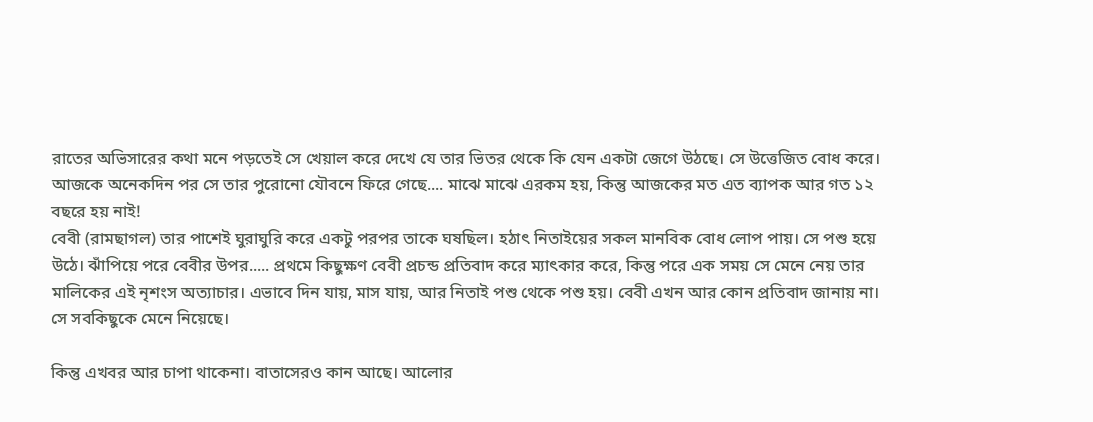রাতের অভিসারের কথা মনে পড়তেই সে খেয়াল করে দেখে যে তার ভিতর থেকে কি যেন একটা জেগে উঠছে। সে উত্তেজিত বোধ করে। আজকে অনেকদিন পর সে তার পুরোনো যৌবনে ফিরে গেছে.... মাঝে মাঝে এরকম হয়, কিন্তু আজকের মত এত ব্যাপক আর গত ১২ বছরে হয় নাই!
বেবী (রামছাগল) তার পাশেই ঘুরাঘুরি করে একটু পরপর তাকে ঘষছিল। হঠাৎ নিতাইয়ের সকল মানবিক বোধ লোপ পায়। সে পশু হয়ে উঠে। ঝাঁপিয়ে পরে বেবীর উপর..... প্রথমে কিছুক্ষণ বেবী প্রচন্ড প্রতিবাদ করে ম্যাৎকার করে, কিন্তু পরে এক সময় সে মেনে নেয় তার মালিকের এই নৃশংস অত্যাচার। এভাবে দিন যায়, মাস যায়, আর নিতাই পশু থেকে পশু হয়। বেবী এখন আর কোন প্রতিবাদ জানায় না। সে সবকিছুকে মেনে নিয়েছে।

কিন্তু এখবর আর চাপা থাকেনা। বাতাসেরও কান আছে। আলোর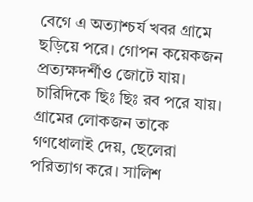বেগে এ অত্যাশ্চর্য খবর গ্রামে ছড়িয়ে পরে। গোপন কয়েকজন প্রত্যক্ষদর্শীও জোটে যায়। চারিদিকে ছিঃ ছিঃ রব পরে যায়। গ্রামের লোকজন তাকে গণধোলাই দেয়, ছেলেরা পরিত্যাগ করে। সালিশ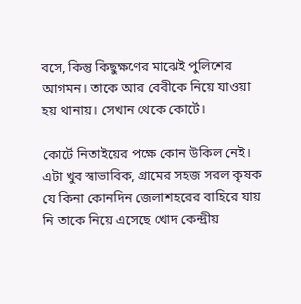বসে, কিন্তু কিছুক্ষণের মাঝেই পুলিশের আগমন। তাকে আর বেবীকে নিয়ে যাওয়া হয় থানায়। সেখান থেকে কোর্টে।

কোর্টে নিতাইয়ের পক্ষে কোন উকিল নেই। এটা খুব স্বাভাবিক, গ্রামের সহজ সরল কৃষক যে কিনা কোনদিন জেলাশহরের বাহিরে যায় নি তাকে নিয়ে এসেছে খোদ কেন্দ্রীয়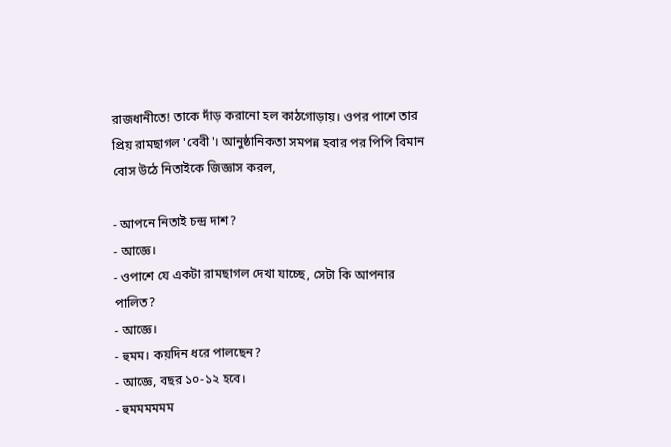রাজধানীতে! তাকে দাঁড় করানো হল কাঠগোড়ায়। ওপর পাশে তার প্রিয় রামছাগল 'বেবী'। আনুষ্ঠানিকতা সমপন্ন হবার পর পিপি বিমান বোস উঠে নিতাইকে জিজ্ঞাস করল,

- আপনে নিতাই চন্দ্র দাশ?
- আজ্ঞে।
- ওপাশে যে একটা রামছাগল দেখা যাচ্ছে, সেটা কি আপনার পালিত?
- আজ্ঞে।
- হুমম। কয়দিন ধরে পালছেন?
- আজ্ঞে, বছর ১০-১২ হবে।
- হুমমমমমম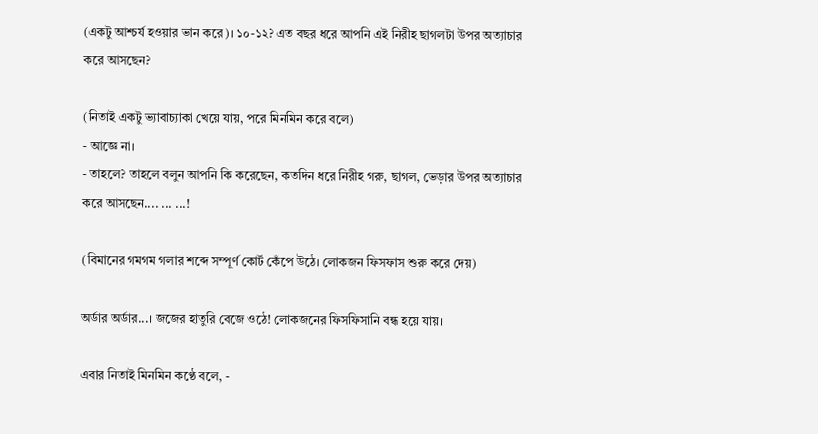(একটু আশ্চর্য হওয়ার ভান করে)। ১০-১২? এত বছর ধরে আপনি এই নিরীহ ছাগলটা উপর অত্যাচার করে আসছেন?

(নিতাই একটু ভ্যাবাচ্যাকা খেয়ে যায়, পরে মিনমিন করে বলে)
- আজ্ঞে না।
- তাহলে? তাহলে বলুন আপনি কি করেছেন, কতদিন ধরে নিরীহ গরু, ছাগল, ভেড়ার উপর অত্যাচার করে আসছেন.... ... ...!

(বিমানের গমগম গলার শব্দে সম্পূর্ণ কোর্ট কেঁপে উঠে। লোকজন ফিসফাস শুরু করে দেয়)

অর্ডার অর্ডার...। জজের হাতুরি বেজে ওঠে! লোকজনের ফিসফিসানি বন্ধ হয়ে যায়।

এবার নিতাই মিনমিন কণ্ঠে বলে, -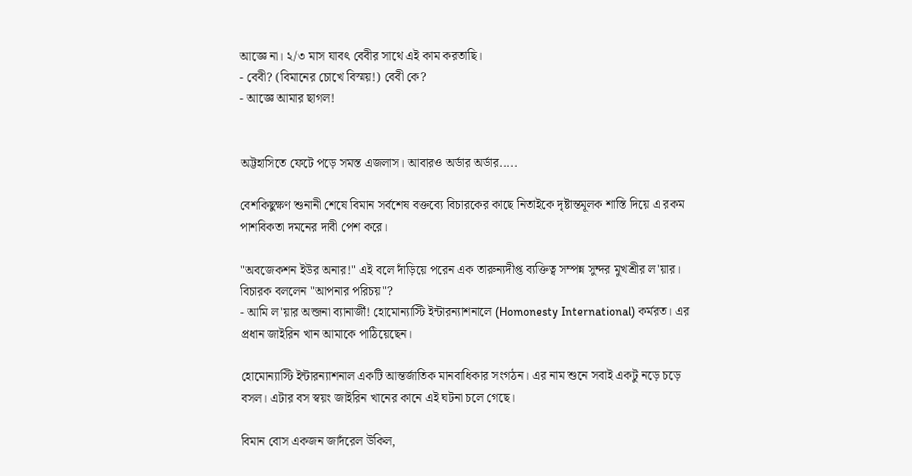আজ্ঞে না। ২/৩ মাস যাবৎ বেবীর সাথে এই কাম করতাছি।
- বেবী? (বিমানের চোখে বিস্ময়!) বেবী কে?
- আজ্ঞে আমার ছাগল!


অট্টহাসিতে ফেটে পড়ে সমস্ত এজলাস। আবারও অর্ডার অর্ডার.....

বেশকিছুক্ষণ শুনানী শেষে বিমান সর্বশেষ বক্তব্যে বিচারকের কাছে নিতাইকে দৃষ্টান্তমূলক শাস্তি দিয়ে এ রকম পাশবিকতা দমনের দাবী পেশ করে।

"অবজেকশন ইউর অনার!" এই বলে দাঁড়িয়ে পরেন এক তারুন্যদীপ্ত ব্যক্তিত্ব সম্পন্ন সুন্দর মুখশ্রীর ল'য়ার। বিচারক বললেন "আপনার পরিচয়"?
- আমি ল'য়ার অন্জনা ব্যানার্জী! হোমোন্যাস্টি ইন্টারন্যাশনালে (Homonesty International) কর্মরত। এর প্রধান জাইরিন খান আমাকে পাঠিয়েছেন।

হোমোন্যাস্টি ইন্টারন্যাশনাল একটি আন্তর্জাতিক মানবাধিকার সংগঠন। এর নাম শুনে সবাই একটু নড়ে চড়ে বসল। এটার বস স্বয়ং জাইরিন খানের কানে এই ঘটনা চলে গেছে।

বিমান বোস একজন জাদঁরেল উকিল,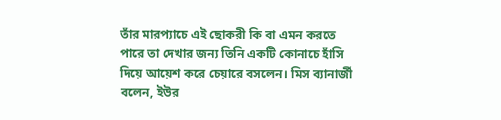তাঁর মারপ‌্যাচে এই ছোকরী কি বা এমন করতে পারে তা দেখার জন্য তিনি একটি কোনাচে হাঁসি দিয়ে আয়েশ করে চেয়ারে বসলেন। মিস ব্যানার্জী বলেন, ইউর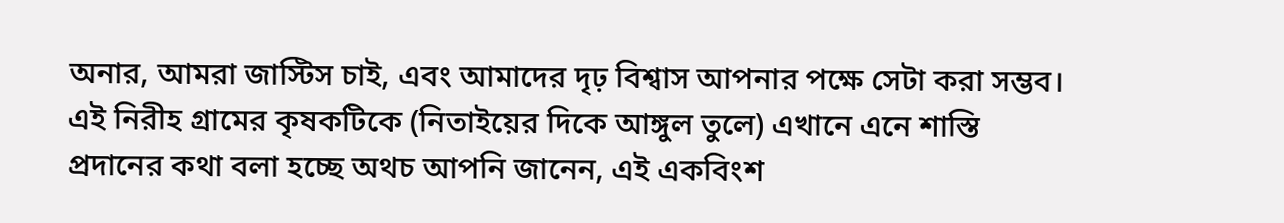অনার, আমরা জাস্টিস চাই, এবং আমাদের দৃঢ় বিশ্বাস আপনার পক্ষে সেটা করা সম্ভব। এই নিরীহ গ্রামের কৃষকটিকে (নিতাইয়ের দিকে আঙ্গুল তুলে) এখানে এনে শাস্তি প্রদানের কথা বলা হচ্ছে অথচ আপনি জানেন, এই একবিংশ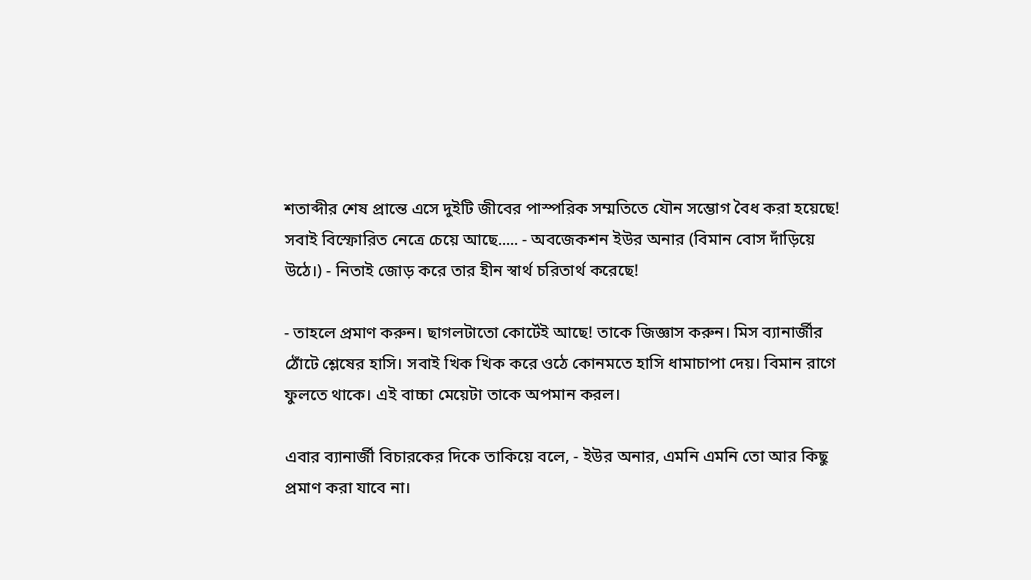শতাব্দীর শেষ প্রান্তে এসে দুইটি জীবের পাস্পরিক সম্মতিতে যৌন সম্ভোগ বৈধ করা হয়েছে!
সবাই বিস্ফোরিত নেত্রে চেয়ে আছে..... - অবজেকশন ইউর অনার (বিমান বোস দাঁড়িয়ে উঠে।) - নিতাই জোড় করে তার হীন স্বার্থ চরিতার্থ করেছে!

- তাহলে প্রমাণ করুন। ছাগলটাতো কোর্টেই আছে! তাকে জিজ্ঞাস করুন। মিস ব্যানার্জীর ঠোঁটে শ্লেষের হাসি। সবাই খিক খিক করে ওঠে কোনমতে হাসি ধামাচাপা দেয়। বিমান রাগে ফুলতে থাকে। এই বাচ্চা মেয়েটা তাকে অপমান করল।

এবার ব্যানার্জী বিচারকের দিকে তাকিয়ে বলে, - ইউর অনার, এমনি এমনি তো আর কিছু প্রমাণ করা যাবে না।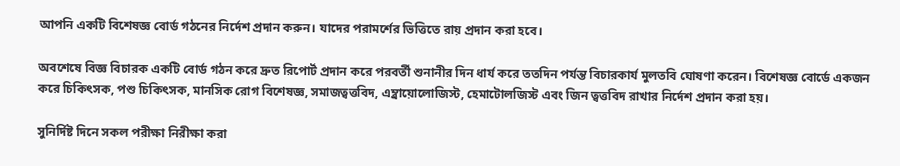আপনি একটি বিশেষজ্ঞ বোর্ড গঠনের নির্দেশ প্রদান করুন। যাদের পরামর্শের ভিত্তিতে রায় প্রদান করা হবে।

অবশেষে বিজ্ঞ বিচারক একটি বোর্ড গঠন করে দ্রুত রিপোর্ট প্রদান করে পরবর্তী শুনানীর দিন ধার্য করে ততদিন পর্যন্ত বিচারকার্য মুলতবি ঘোষণা করেন। বিশেষজ্ঞ বোর্ডে একজন করে চিকিৎসক, পশু চিকিৎসক, মানসিক রোগ বিশেষজ্ঞ, সমাজত্বত্তবিদ, এম্ব্রায়োলোজিস্ট, হেমাটোলজিস্ট এবং জিন ত্বত্তবিদ রাখার নির্দেশ প্রদান করা হয়।

সুনির্দিষ্ট দিনে সকল পরীক্ষা নিরীক্ষা করা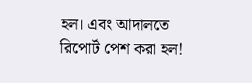হল। এবং আদালতে রিপোর্ট পেশ করা হল!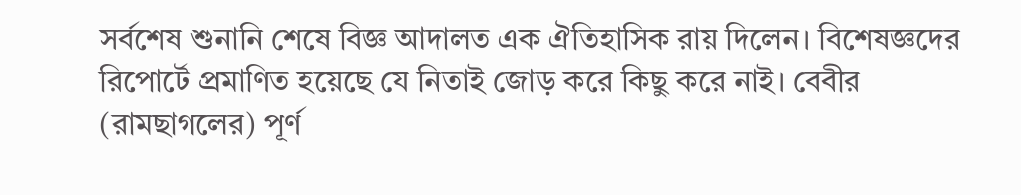সর্বশেষ শুনানি শেষে বিজ্ঞ আদালত এক ঐতিহাসিক রায় দিলেন। বিশেষজ্ঞদের রিপোর্টে প্রমাণিত হয়েছে যে নিতাই জোড় করে কিছু করে নাই। বেবীর (রামছাগলের) পূর্ণ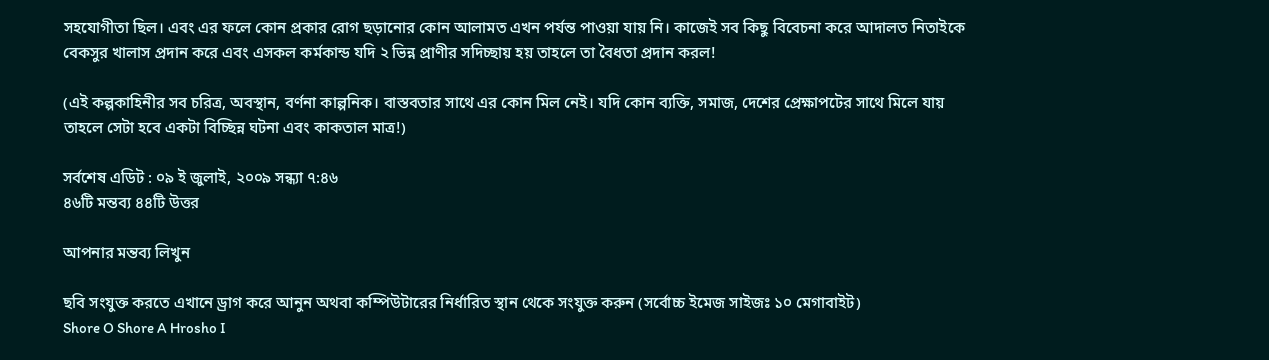সহযোগীতা ছিল। এবং এর ফলে কোন প্রকার রোগ ছড়ানোর কোন আলামত এখন পর্যন্ত পাওয়া যায় নি। কাজেই সব কিছু বিবেচনা করে আদালত নিতাইকে বেকসুর খালাস প্রদান করে এবং এসকল কর্মকান্ড যদি ২ ভিন্ন প্রাণীর সদিচ্ছায় হয় তাহলে তা বৈধতা প্রদান করল!

(এই কল্পকাহিনীর সব চরিত্র, অবস্থান, বর্ণনা কাল্পনিক। বাস্তবতার সাথে এর কোন মিল নেই। যদি কোন ব্যক্তি, সমাজ, দেশের প্রেক্ষাপটের সাথে মিলে যায় তাহলে সেটা হবে একটা বিচ্ছিন্ন ঘটনা এবং কাকতাল মাত্র!)

সর্বশেষ এডিট : ০৯ ই জুলাই, ২০০৯ সন্ধ্যা ৭:৪৬
৪৬টি মন্তব্য ৪৪টি উত্তর

আপনার মন্তব্য লিখুন

ছবি সংযুক্ত করতে এখানে ড্রাগ করে আনুন অথবা কম্পিউটারের নির্ধারিত স্থান থেকে সংযুক্ত করুন (সর্বোচ্চ ইমেজ সাইজঃ ১০ মেগাবাইট)
Shore O Shore A Hrosho I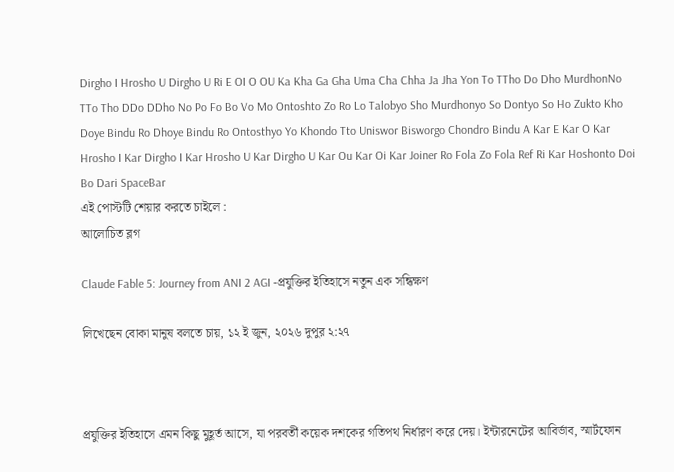Dirgho I Hrosho U Dirgho U Ri E OI O OU Ka Kha Ga Gha Uma Cha Chha Ja Jha Yon To TTho Do Dho MurdhonNo TTo Tho DDo DDho No Po Fo Bo Vo Mo Ontoshto Zo Ro Lo Talobyo Sho Murdhonyo So Dontyo So Ho Zukto Kho Doye Bindu Ro Dhoye Bindu Ro Ontosthyo Yo Khondo Tto Uniswor Bisworgo Chondro Bindu A Kar E Kar O Kar Hrosho I Kar Dirgho I Kar Hrosho U Kar Dirgho U Kar Ou Kar Oi Kar Joiner Ro Fola Zo Fola Ref Ri Kar Hoshonto Doi Bo Dari SpaceBar
এই পোস্টটি শেয়ার করতে চাইলে :
আলোচিত ব্লগ

Claude Fable 5: Journey from ANI 2 AGI -প্রযুক্তির ইতিহাসে নতুন এক সন্ধিক্ষণ

লিখেছেন বোকা মানুষ বলতে চায়, ১২ ই জুন, ২০২৬ দুপুর ২:২৭



প্রযুক্তির ইতিহাসে এমন কিছু মুহূর্ত আসে, যা পরবর্তী কয়েক দশকের গতিপথ নির্ধারণ করে দেয়। ইন্টারনেটের আবির্ভাব, স্মার্টফোন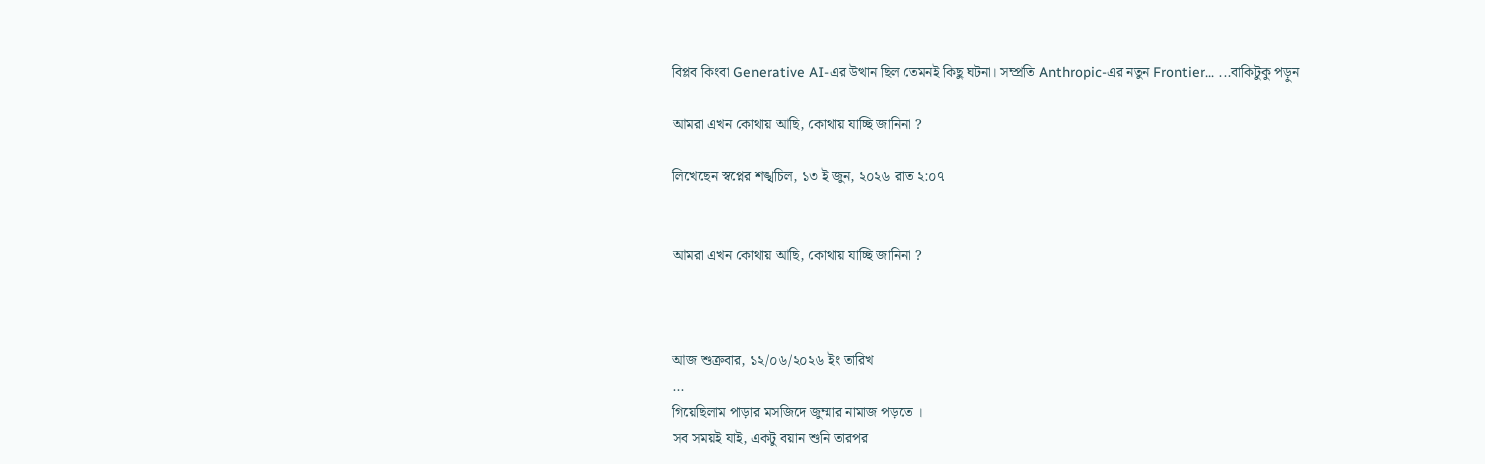বিপ্লব কিংবা Generative AI-এর উত্থান ছিল তেমনই কিছু ঘটনা। সম্প্রতি Anthropic-এর নতুন Frontier... ...বাকিটুকু পড়ুন

আমরা এখন কোথায় আছি, কোথায় যাচ্ছি জানিনা ?

লিখেছেন স্বপ্নের শঙ্খচিল, ১৩ ই জুন, ২০২৬ রাত ২:০৭


আমরা এখন কোথায় আছি, কোথায় যাচ্ছি জানিনা ?



আজ শুক্রবার, ১২/০৬/২০২৬ ইং তারিখ
...
গিয়েছিলাম পাড়ার মসজিদে জুম্মার নামাজ পড়তে ।
সব সময়ই যাই, একটু বয়ান শুনি তারপর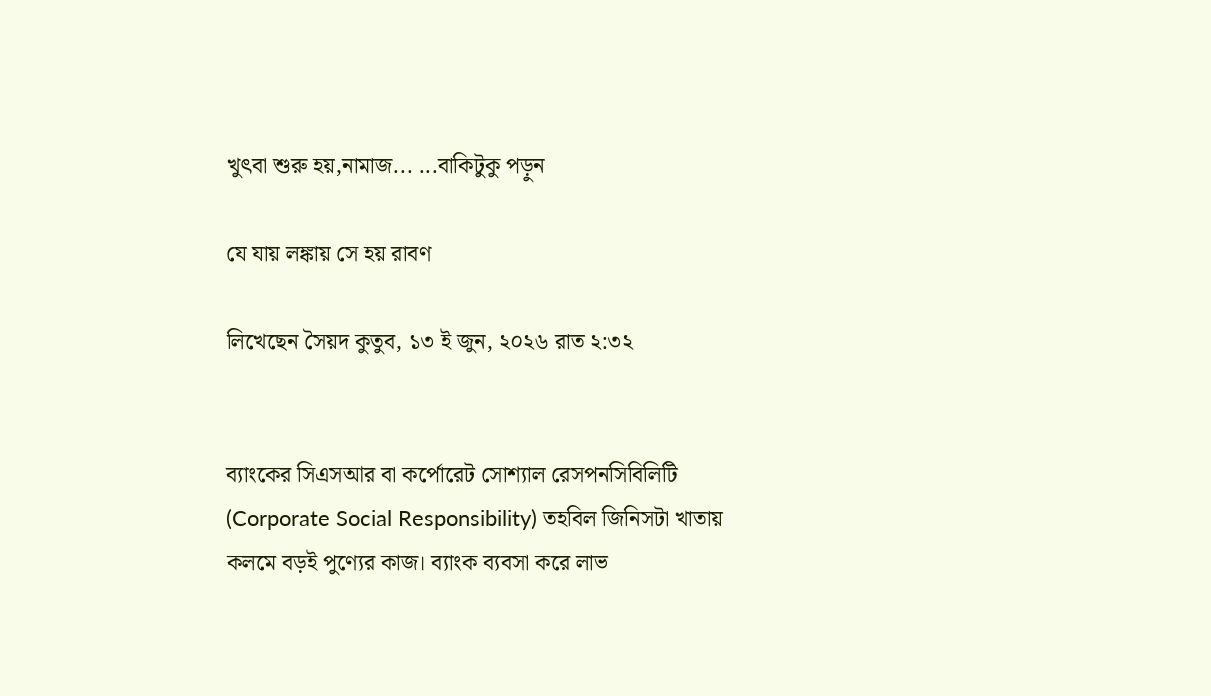খুৎবা শুরু হয়,নামাজ... ...বাকিটুকু পড়ুন

যে যায় লঙ্কায় সে হয় রাবণ

লিখেছেন সৈয়দ কুতুব, ১৩ ই জুন, ২০২৬ রাত ২:৩২


ব্যাংকের সিএসআর বা কর্পোরেট সোশ্যাল রেসপনসিবিলিটি (Corporate Social Responsibility) তহবিল জিনিসটা খাতায় কলমে বড়ই পুণ্যের কাজ। ব্যাংক ব্যবসা করে লাভ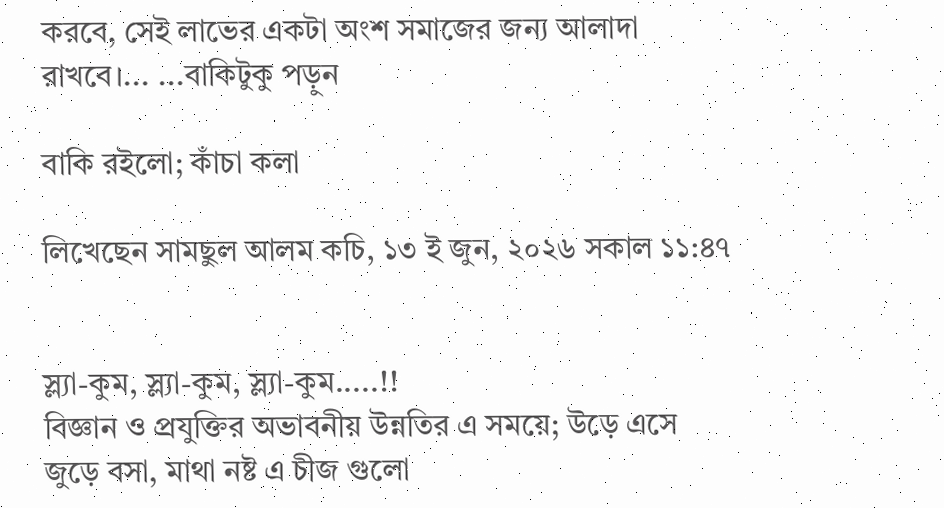করবে, সেই লাভের একটা অংশ সমাজের জন্য আলাদা রাখবে।... ...বাকিটুকু পড়ুন

বাকি রইলো; কাঁচা কলা

লিখেছেন সামছুল আলম কচি, ১৩ ই জুন, ২০২৬ সকাল ১১:৪৭


স্ল্যা-কুম, স্ল্যা-কুম, স্ল্যা-কুম.....!!
বিজ্ঞান ও প্রযুক্তির অভাবনীয় উন্নতির এ সময়ে; উড়ে এসে জুড়ে বসা, মাথা নষ্ট এ চীজ গুলো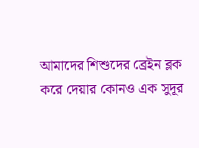আমাদের শিশুদের ব্রেইন ব্লক করে দেয়ার কোনও এক সুদূর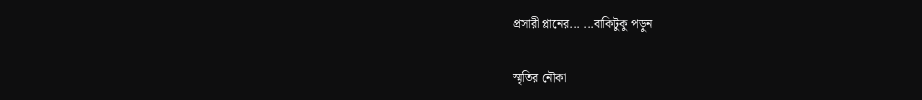প্রসারী প্লানের... ...বাকিটুকু পড়ুন

স্মৃতির নৌকা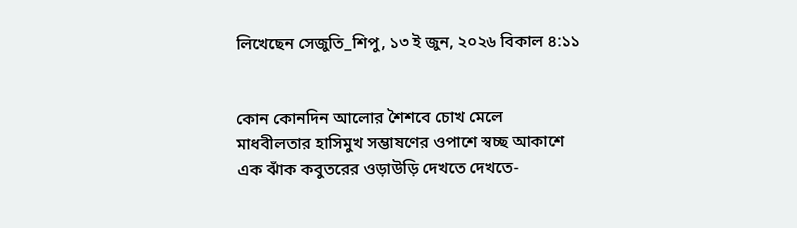লিখেছেন সেজুতি_শিপু, ১৩ ই জুন, ২০২৬ বিকাল ৪:১১


কোন কোনদিন আলোর শৈশবে চোখ মেলে
মাধবীলতার হাসিমুখ সম্ভাষণের ওপাশে স্বচ্ছ আকাশে
এক ঝাঁক কবুতরের ওড়াউড়ি দেখতে দেখতে-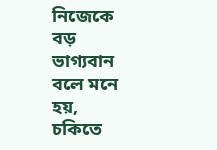নিজেকে বড় ভাগ্যবান বলে মনে হয়,
চকিতে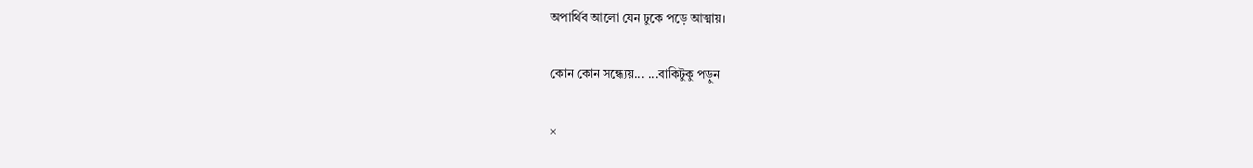অপার্থিব আলো যেন ঢুকে পড়ে আত্মায়।

কোন কোন সন্ধ‍্যেয়... ...বাকিটুকু পড়ুন

×